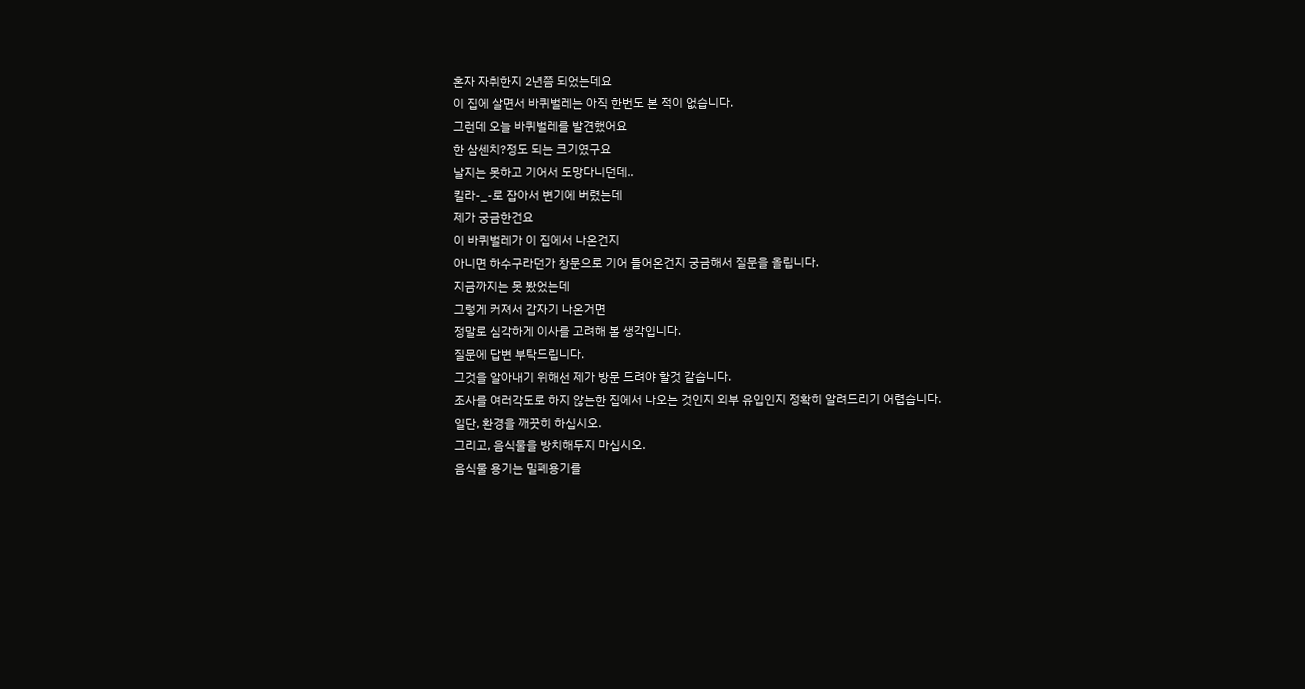혼자 자취한지 2년쯤 되었는데요
이 집에 살면서 바퀴벌레는 아직 한번도 본 적이 없습니다.
그런데 오늘 바퀴벌레를 발견했어요
한 삼센치?정도 되는 크기였구요
날지는 못하고 기어서 도망다니던데..
킬라-_-로 잡아서 변기에 버렸는데
제가 궁금한건요
이 바퀴벌레가 이 집에서 나온건지
아니면 하수구라던가 창문으로 기어 들어온건지 궁금해서 질문을 올립니다.
지금까지는 못 봤었는데
그렇게 커져서 갑자기 나온거면
정말로 심각하게 이사를 고려해 볼 생각입니다.
질문에 답변 부탁드립니다.
그것을 알아내기 위해선 제가 방문 드려야 할것 같습니다.
조사를 여러각도로 하지 않는한 집에서 나오는 것인지 외부 유입인지 정확히 알려드리기 어렵습니다.
일단, 환경을 깨끗히 하십시오.
그리고, 음식물을 방치해두지 마십시오.
음식물 용기는 밀폐용기를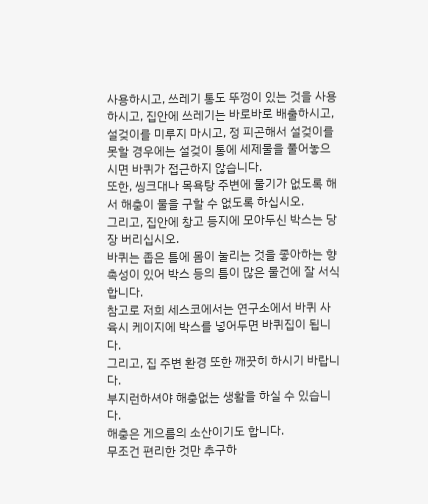사용하시고, 쓰레기 통도 뚜껑이 있는 것을 사용하시고, 집안에 쓰레기는 바로바로 배출하시고, 설겆이를 미루지 마시고, 정 피곤해서 설겆이를 못할 경우에는 설겆이 통에 세제물을 풀어놓으시면 바퀴가 접근하지 않습니다.
또한, 씽크대나 목욕탕 주변에 물기가 없도록 해서 해충이 물을 구할 수 없도록 하십시오.
그리고, 집안에 창고 등지에 모아두신 박스는 당장 버리십시오.
바퀴는 좁은 틈에 몸이 눌리는 것을 좋아하는 향촉성이 있어 박스 등의 틈이 많은 물건에 잘 서식합니다.
참고로 저희 세스코에서는 연구소에서 바퀴 사육시 케이지에 박스를 넣어두면 바퀴집이 됩니다.
그리고, 집 주변 환경 또한 깨끗히 하시기 바랍니다.
부지런하셔야 해충없는 생활을 하실 수 있습니다.
해충은 게으름의 소산이기도 합니다.
무조건 편리한 것만 추구하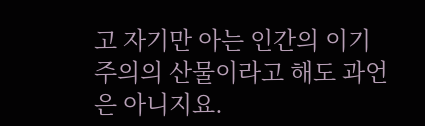고 자기만 아는 인간의 이기주의의 산물이라고 해도 과언은 아니지요.